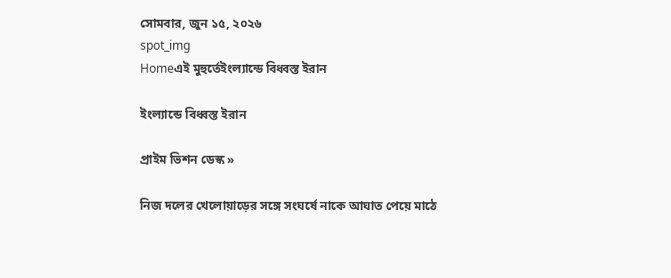সোমবার, জুন ১৫, ২০২৬
spot_img
Homeএই মুহুর্তেইংল্যান্ডে বিধ্বস্ত ইরান

ইংল্যান্ডে বিধ্বস্ত ইরান

প্রাইম ভিশন ডেস্ক »

নিজ দলের খেলোয়াড়ের সঙ্গে সংঘর্ষে নাকে আঘাত পেয়ে মাঠে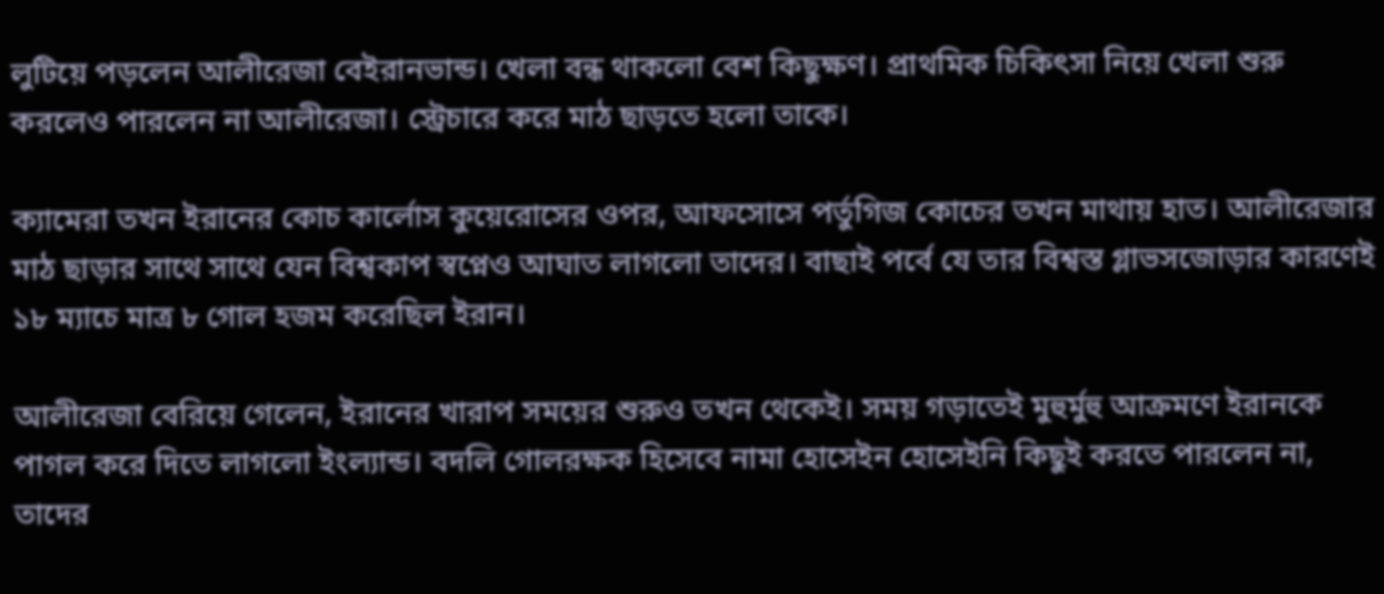লুটিয়ে পড়লেন আলীরেজা বেইরানভান্ড। খেলা বন্ধ থাকলো বেশ কিছুক্ষণ। প্রাথমিক চিকিৎসা নিয়ে খেলা শুরু করলেও পারলেন না আলীরেজা। স্ট্রেচারে করে মাঠ ছাড়তে হলো তাকে।

ক্যামেরা তখন ইরানের কোচ কার্লোস কুয়েরোসের ওপর, আফসোসে পর্তুগিজ কোচের তখন মাথায় হাত। আলীরেজার মাঠ ছাড়ার সাথে সাথে যেন বিশ্বকাপ স্বপ্নেও আঘাত লাগলো তাদের। বাছাই পর্বে যে তার বিশ্বস্ত গ্লাভসজোড়ার কারণেই ১৮ ম্যাচে মাত্র ৮ গোল হজম করেছিল ইরান।

আলীরেজা বেরিয়ে গেলেন, ইরানের খারাপ সময়ের শুরুও তখন থেকেই। সময় গড়াতেই মুহুর্মুহু আক্রমণে ইরানকে পাগল করে দিতে লাগলো ইংল্যান্ড। বদলি গোলরক্ষক হিসেবে নামা হোসেইন হোসেইনি কিছুই করতে পারলেন না, তাদের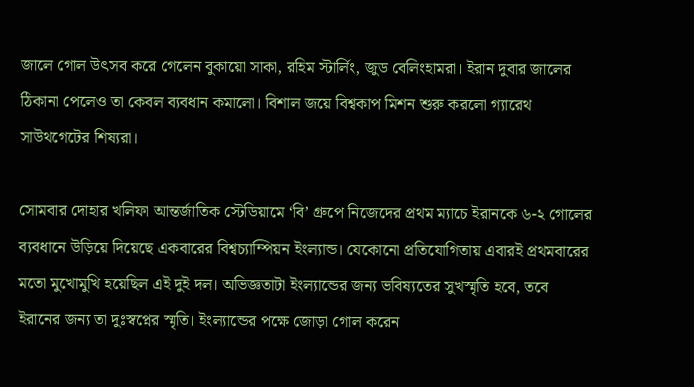জালে গোল উৎসব করে গেলেন বুকায়ো সাকা, রহিম স্টার্লিং, জুড বেলিংহামরা। ইরান দুবার জালের ঠিকানা পেলেও তা কেবল ব্যবধান কমালো। বিশাল জয়ে বিশ্বকাপ মিশন শুরু করলো গ্যারেথ সাউথগেটের শিষ্যরা।

সোমবার দোহার খলিফা আন্তর্জাতিক স্টেডিয়ামে ‘বি’ গ্রুপে নিজেদের প্রথম ম্যাচে ইরানকে ৬-২ গোলের ব্যবধানে উড়িয়ে দিয়েছে একবারের বিশ্বচ্যাম্পিয়ন ইংল্যান্ড। যেকোনো প্রতিযোগিতায় এবারই প্রথমবারের মতো মুখোমুখি হয়েছিল এই দুই দল। অভিজ্ঞতাটা ইংল্যান্ডের জন্য ভবিষ্যতের সুখস্মৃতি হবে, তবে ইরানের জন্য তা দুঃস্বপ্নের স্মৃতি। ইংল্যান্ডের পক্ষে জোড়া গোল করেন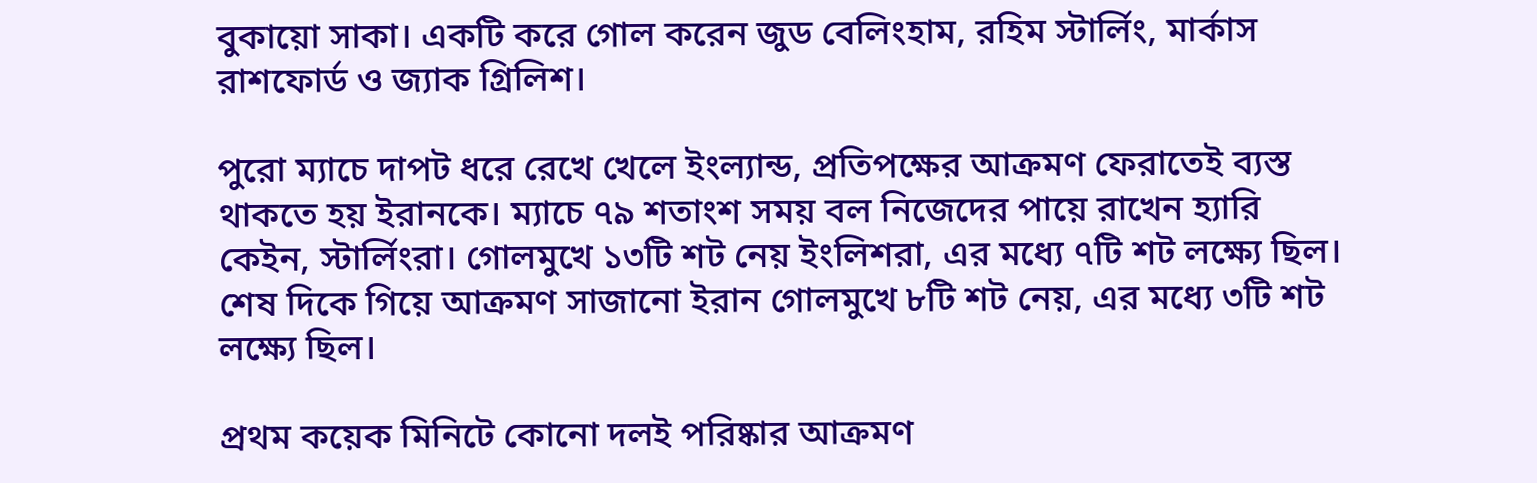বুকায়ো সাকা। একটি করে গোল করেন জুড বেলিংহাম, রহিম স্টার্লিং, মার্কাস রাশফোর্ড ও জ্যাক গ্রিলিশ।

পুরো ম্যাচে দাপট ধরে রেখে খেলে ইংল্যান্ড, প্রতিপক্ষের আক্রমণ ফেরাতেই ব্যস্ত থাকতে হয় ইরানকে। ম্যাচে ৭৯ শতাংশ সময় বল নিজেদের পায়ে রাখেন হ্যারি কেইন, স্টার্লিংরা। গোলমুখে ১৩টি শট নেয় ইংলিশরা, এর মধ্যে ৭টি শট লক্ষ্যে ছিল। শেষ দিকে গিয়ে আক্রমণ সাজানো ইরান গোলমুখে ৮টি শট নেয়, এর মধ্যে ৩টি শট লক্ষ্যে ছিল।

প্রথম কয়েক মিনিটে কোনো দলই পরিষ্কার আক্রমণ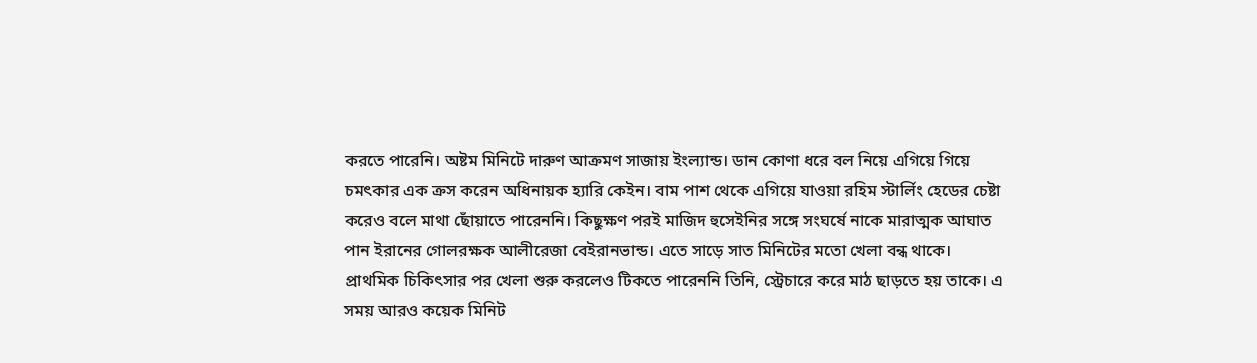করতে পারেনি। অষ্টম মিনিটে দারুণ আক্রমণ সাজায় ইংল্যান্ড। ডান কোণা ধরে বল নিয়ে এগিয়ে গিয়ে চমৎকার এক ক্রস করেন অধিনায়ক হ্যারি কেইন। বাম পাশ থেকে এগিয়ে যাওয়া রহিম স্টার্লিং হেডের চেষ্টা করেও বলে মাথা ছোঁয়াতে পারেননি। কিছুক্ষণ পরই মাজিদ হুসেইনির সঙ্গে সংঘর্ষে নাকে মারাত্মক আঘাত পান ইরানের গোলরক্ষক আলীরেজা বেইরানভান্ড। এতে সাড়ে সাত মিনিটের মতো খেলা বন্ধ থাকে। প্রাথমিক চিকিৎসার পর খেলা শুরু করলেও টিকতে পারেননি তিনি, স্ট্রেচারে করে মাঠ ছাড়তে হয় তাকে। এ সময় আরও কয়েক মিনিট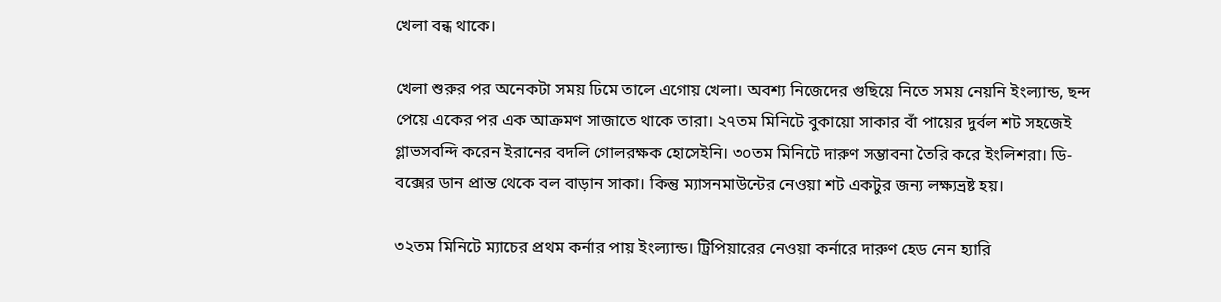খেলা বন্ধ থাকে।

খেলা শুরুর পর অনেকটা সময় ঢিমে তালে এগোয় খেলা। অবশ্য নিজেদের গুছিয়ে নিতে সময় নেয়নি ইংল্যান্ড, ছন্দ পেয়ে একের পর এক আক্রমণ সাজাতে থাকে তারা। ২৭তম মিনিটে বুকায়ো সাকার বাঁ পায়ের দুর্বল শট সহজেই গ্লাভসবন্দি করেন ইরানের বদলি গোলরক্ষক হোসেইনি। ৩০তম মিনিটে দারুণ সম্ভাবনা তৈরি করে ইংলিশরা। ডি-বক্সের ডান প্রান্ত থেকে বল বাড়ান সাকা। কিন্তু ম্যাসনমাউন্টের নেওয়া শট একটুর জন্য লক্ষ্যভ্রষ্ট হয়।

৩২তম মিনিটে ম্যাচের প্রথম কর্নার পায় ইংল্যান্ড। ট্রিপিয়ারের নেওয়া কর্নারে দারুণ হেড নেন হ্যারি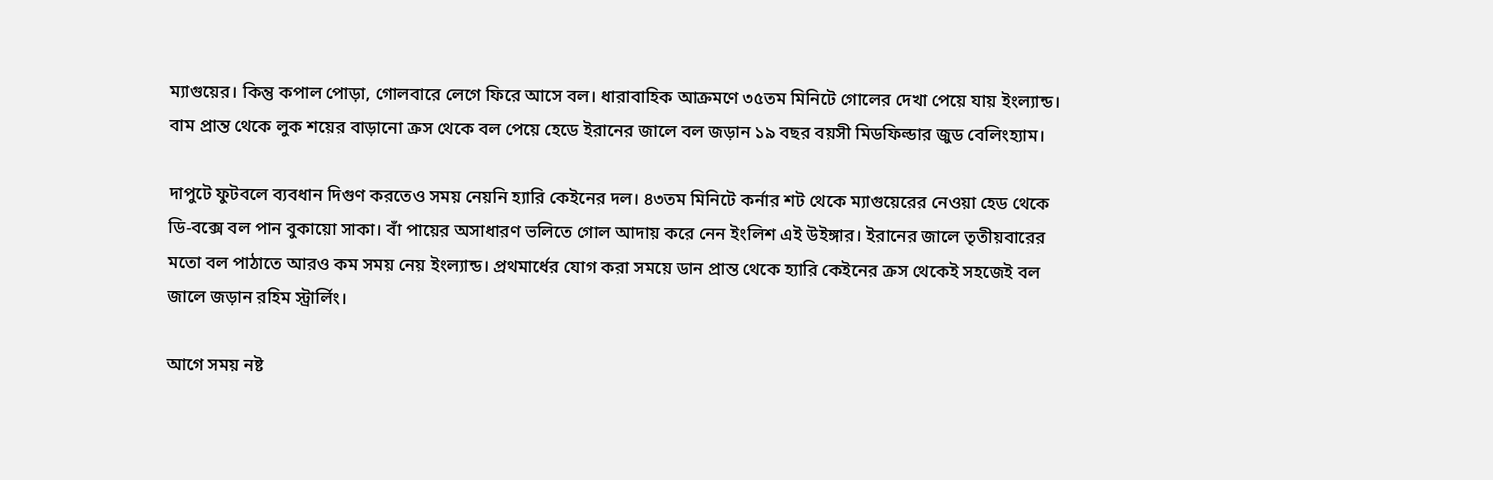ম্যাগুয়ের। কিন্তু কপাল পোড়া, গোলবারে লেগে ফিরে আসে বল। ধারাবাহিক আক্রমণে ৩৫তম মিনিটে গোলের দেখা পেয়ে যায় ইংল্যান্ড। বাম প্রান্ত থেকে লুক শয়ের বাড়ানো ক্রস থেকে বল পেয়ে হেডে ইরানের জালে বল জড়ান ১৯ বছর বয়সী মিডফিল্ডার জুড বেলিংহ্যাম।

দাপুটে ফুটবলে ব্যবধান দিগুণ করতেও সময় নেয়নি হ্যারি কেইনের দল। ৪৩তম মিনিটে কর্নার শট থেকে ম্যাগুয়েরের নেওয়া হেড থেকে ডি-বক্সে বল পান বুকায়ো সাকা। বাঁ পায়ের অসাধারণ ভলিতে গোল আদায় করে নেন ইংলিশ এই উইঙ্গার। ইরানের জালে তৃতীয়বারের মতো বল পাঠাতে আরও কম সময় নেয় ইংল্যান্ড। প্রথমার্ধের যোগ করা সময়ে ডান প্রান্ত থেকে হ্যারি কেইনের ক্রস থেকেই সহজেই বল জালে জড়ান রহিম স্ট্রার্লিং।

আগে সময় নষ্ট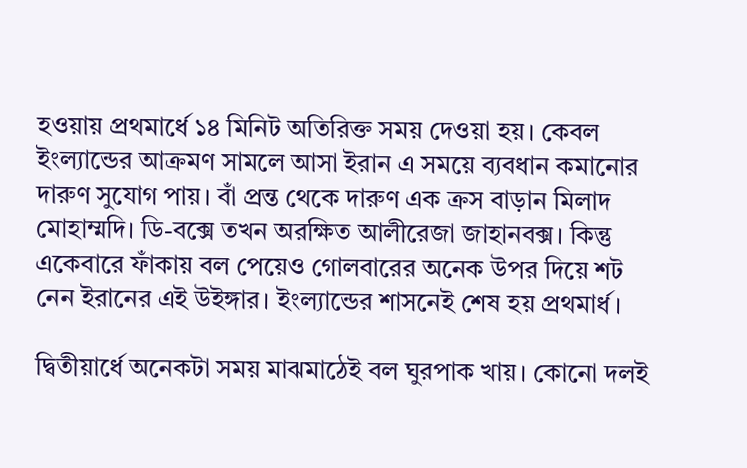হওয়ায় প্রথমার্ধে ১৪ মিনিট অতিরিক্ত সময় দেওয়া হয়। কেবল ইংল্যান্ডের আক্রমণ সামলে আসা ইরান এ সময়ে ব্যবধান কমানোর দারুণ সুযোগ পায়। বাঁ প্রন্ত থেকে দারুণ এক ক্রস বাড়ান মিলাদ মোহাম্মদি। ডি-বক্সে তখন অরক্ষিত আলীরেজা জাহানবক্স। কিন্তু একেবারে ফাঁকায় বল পেয়েও গোলবারের অনেক উপর দিয়ে শট নেন ইরানের এই উইঙ্গার। ইংল্যান্ডের শাসনেই শেষ হয় প্রথমার্ধ।

দ্বিতীয়ার্ধে অনেকটা সময় মাঝমাঠেই বল ঘুরপাক খায়। কোনো দলই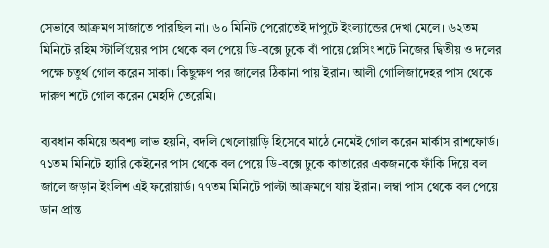সেভাবে আক্রমণ সাজাতে পারছিল না। ৬০ মিনিট পেরোতেই দাপুটে ইংল্যান্ডের দেখা মেলে। ৬২তম মিনিটে রহিম স্টার্লিংয়ের পাস থেকে বল পেয়ে ডি-বক্সে ঢুকে বাঁ পায়ে প্লেসিং শটে নিজের দ্বিতীয় ও দলের পক্ষে চতুর্থ গোল করেন সাকা। কিছুক্ষণ পর জালের ঠিকানা পায় ইরান। আলী গোলিজাদেহর পাস থেকে দারুণ শটে গোল করেন মেহদি তেরেমি।

ব্যবধান কমিয়ে অবশ্য লাভ হয়নি, বদলি খেলোয়াড়ি হিসেবে মাঠে নেমেই গোল করেন মার্কাস রাশফোর্ড। ৭১তম মিনিটে হ্যারি কেইনের পাস থেকে বল পেয়ে ডি-বক্সে ঢুকে কাতারের একজনকে ফাঁকি দিয়ে বল জালে জড়ান ইংলিশ এই ফরোয়ার্ড। ৭৭তম মিনিটে পাল্টা আক্রমণে যায় ইরান। লম্বা পাস থেকে বল পেয়ে ডান প্রান্ত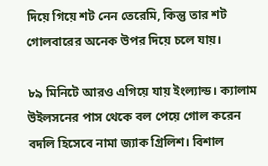দিয়ে গিয়ে শট নেন তেরেমি, কিন্তু তার শট গোলবারের অনেক উপর দিয়ে চলে যায়।

৮৯ মিনিটে আরও এগিয়ে যায় ইংল্যান্ড। ক্যালাম উইলসনের পাস থেকে বল পেয়ে গোল করেন বদলি হিসেবে নামা জ্যাক গ্রিলিশ। বিশাল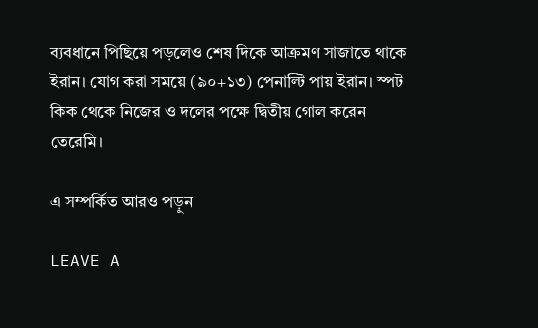ব্যবধানে পিছিয়ে পড়লেও শেষ দিকে আক্রমণ সাজাতে থাকে ইরান। যোগ করা সময়ে (৯০+১৩) পেনাল্টি পায় ইরান। স্পট কিক থেকে নিজের ও দলের পক্ষে দ্বিতীয় গোল করেন তেরেমি।

এ সম্পর্কিত আরও পড়ুন

LEAVE A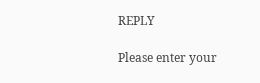REPLY

Please enter your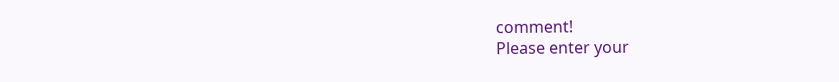comment!
Please enter your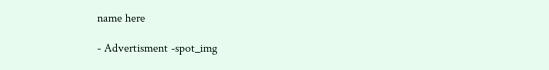name here

- Advertisment -spot_img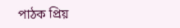পাঠক প্রিয়